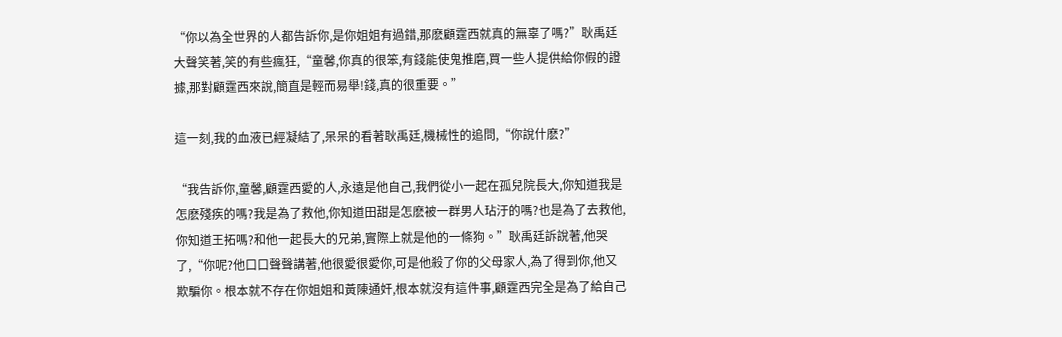“你以為全世界的人都告訴你,是你姐姐有過錯,那麽顧霆西就真的無辜了嗎?”耿禹廷大聲笑著,笑的有些瘋狂,“童馨,你真的很笨,有錢能使鬼推磨,買一些人提供給你假的證據,那對顧霆西來說,簡直是輕而易舉!錢,真的很重要。”

這一刻,我的血液已經凝結了,呆呆的看著耿禹廷,機械性的追問,“你說什麽?”

“我告訴你,童馨,顧霆西愛的人,永遠是他自己,我們從小一起在孤兒院長大,你知道我是怎麽殘疾的嗎?我是為了救他,你知道田甜是怎麽被一群男人玷汙的嗎?也是為了去救他,你知道王拓嗎?和他一起長大的兄弟,實際上就是他的一條狗。”耿禹廷訴說著,他哭了,“你呢?他口口聲聲講著,他很愛很愛你,可是他殺了你的父母家人,為了得到你,他又欺騙你。根本就不存在你姐姐和黃陳通奸,根本就沒有這件事,顧霆西完全是為了給自己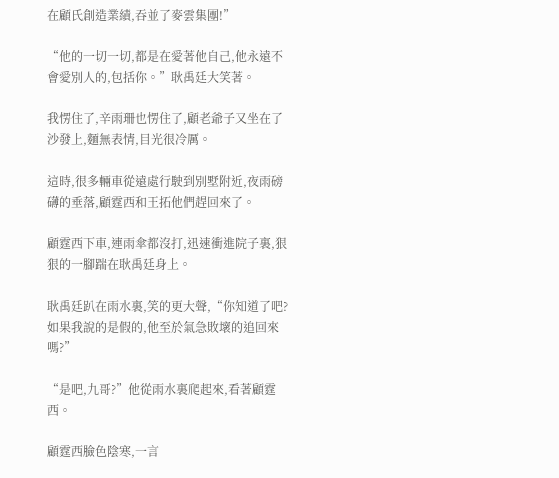在顧氏創造業績,吞並了麥雲集團!”

“他的一切一切,都是在愛著他自己,他永遠不會愛別人的,包括你。”耿禹廷大笑著。

我愣住了,辛雨珊也愣住了,顧老爺子又坐在了沙發上,麵無表情,目光很冷厲。

這時,很多輛車從遠處行駛到別墅附近,夜雨磅礴的垂落,顧霆西和王拓他們趕回來了。

顧霆西下車,連雨傘都沒打,迅速衝進院子裏,狠狠的一腳踹在耿禹廷身上。

耿禹廷趴在雨水裏,笑的更大聲,“你知道了吧?如果我說的是假的,他至於氣急敗壞的追回來嗎?”

“是吧,九哥?”他從雨水裏爬起來,看著顧霆西。

顧霆西臉色陰寒,一言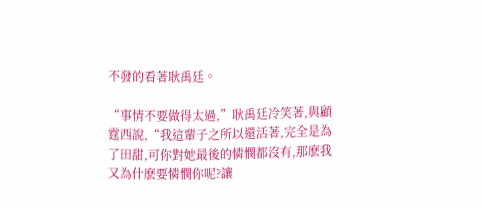不發的看著耿禹廷。

“事情不要做得太過,”耿禹廷冷笑著,與顧霆西說,“我這輩子之所以還活著,完全是為了田甜,可你對她最後的憐憫都沒有,那麽我又為什麽要憐憫你呢?讓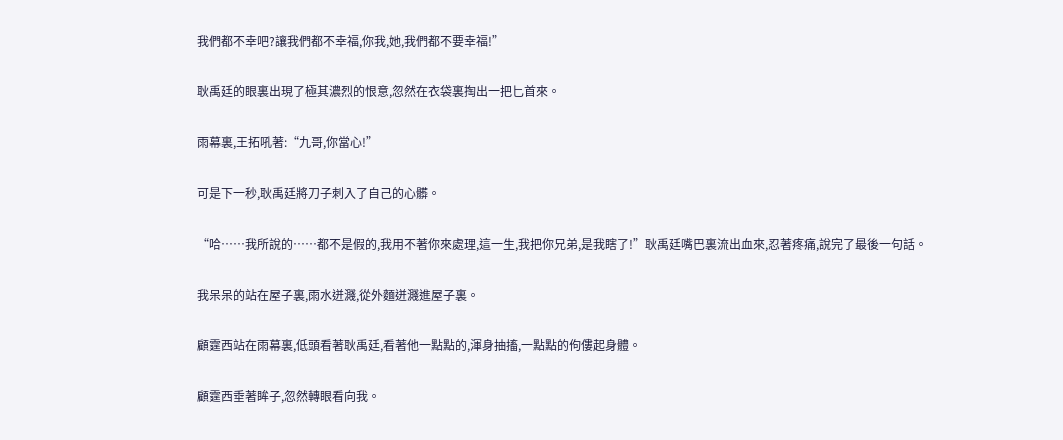我們都不幸吧?讓我們都不幸福,你我,她,我們都不要幸福!”

耿禹廷的眼裏出現了極其濃烈的恨意,忽然在衣袋裏掏出一把匕首來。

雨幕裏,王拓吼著:“九哥,你當心!”

可是下一秒,耿禹廷將刀子刺入了自己的心髒。

“哈……我所說的……都不是假的,我用不著你來處理,這一生,我把你兄弟,是我瞎了!”耿禹廷嘴巴裏流出血來,忍著疼痛,說完了最後一句話。

我呆呆的站在屋子裏,雨水迸濺,從外麵迸濺進屋子裏。

顧霆西站在雨幕裏,低頭看著耿禹廷,看著他一點點的,渾身抽搐,一點點的佝僂起身體。

顧霆西垂著眸子,忽然轉眼看向我。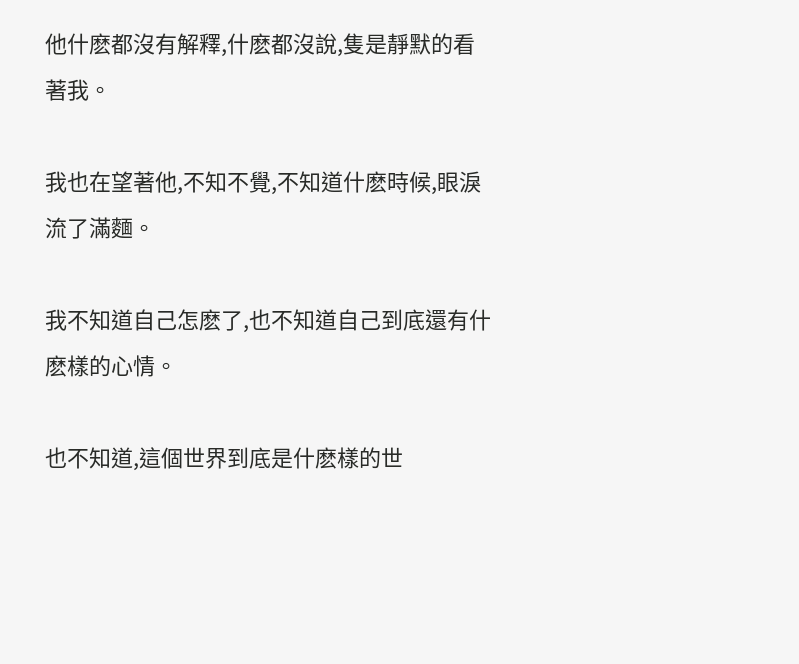他什麽都沒有解釋,什麽都沒說,隻是靜默的看著我。

我也在望著他,不知不覺,不知道什麽時候,眼淚流了滿麵。

我不知道自己怎麽了,也不知道自己到底還有什麽樣的心情。

也不知道,這個世界到底是什麽樣的世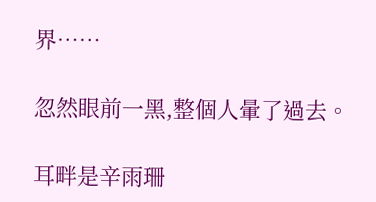界……

忽然眼前一黑,整個人暈了過去。

耳畔是辛雨珊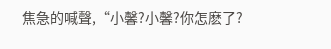焦急的喊聲,“小馨?小馨?你怎麽了?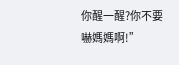你醒一醒?你不要嚇媽媽啊!”